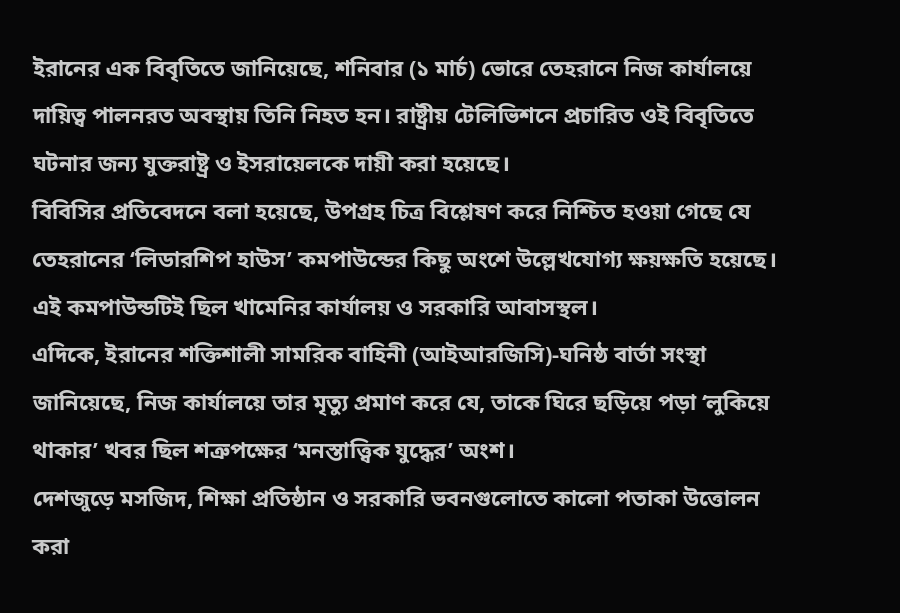ইরানের এক বিবৃতিতে জানিয়েছে, শনিবার (১ মার্চ) ভোরে তেহরানে নিজ কার্যালয়ে দায়িত্ব পালনরত অবস্থায় তিনি নিহত হন। রাষ্ট্রীয় টেলিভিশনে প্রচারিত ওই বিবৃতিতে ঘটনার জন্য যুক্তরাষ্ট্র ও ইসরায়েলকে দায়ী করা হয়েছে।
বিবিসির প্রতিবেদনে বলা হয়েছে, উপগ্রহ চিত্র বিশ্লেষণ করে নিশ্চিত হওয়া গেছে যে তেহরানের ‘লিডারশিপ হাউস’ কমপাউন্ডের কিছু অংশে উল্লেখযোগ্য ক্ষয়ক্ষতি হয়েছে। এই কমপাউন্ডটিই ছিল খামেনির কার্যালয় ও সরকারি আবাসস্থল।
এদিকে, ইরানের শক্তিশালী সামরিক বাহিনী (আইআরজিসি)-ঘনিষ্ঠ বার্তা সংস্থা জানিয়েছে, নিজ কার্যালয়ে তার মৃত্যু প্রমাণ করে যে, তাকে ঘিরে ছড়িয়ে পড়া ‘লুকিয়ে থাকার’ খবর ছিল শত্রুপক্ষের ‘মনস্তাত্ত্বিক যুদ্ধের’ অংশ।
দেশজুড়ে মসজিদ, শিক্ষা প্রতিষ্ঠান ও সরকারি ভবনগুলোতে কালো পতাকা উত্তোলন করা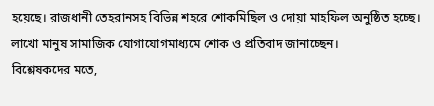হয়েছে। রাজধানী তেহরানসহ বিভিন্ন শহরে শোকমিছিল ও দোয়া মাহফিল অনুষ্ঠিত হচ্ছে। লাখো মানুষ সামাজিক যোগাযোগমাধ্যমে শোক ও প্রতিবাদ জানাচ্ছেন।
বিশ্লেষকদের মতে,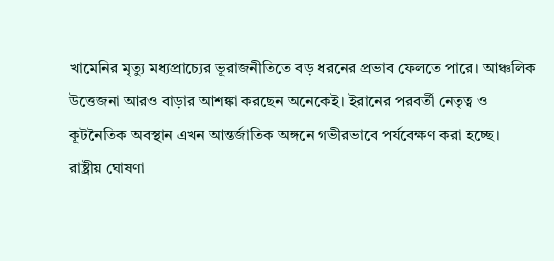খামেনির মৃত্যু মধ্যপ্রাচ্যের ভূরাজনীতিতে বড় ধরনের প্রভাব ফেলতে পারে। আঞ্চলিক উত্তেজনা আরও বাড়ার আশঙ্কা করছেন অনেকেই। ইরানের পরবর্তী নেতৃত্ব ও কূটনৈতিক অবস্থান এখন আন্তর্জাতিক অঙ্গনে গভীরভাবে পর্যবেক্ষণ করা হচ্ছে।
রাষ্ট্রীয় ঘোষণা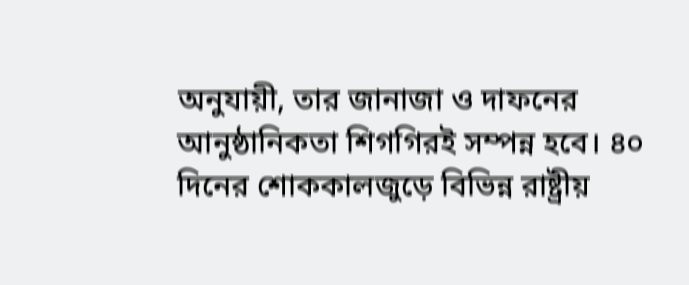অনুযায়ী, তার জানাজা ও দাফনের আনুষ্ঠানিকতা শিগগিরই সম্পন্ন হবে। ৪০ দিনের শোককালজুড়ে বিভিন্ন রাষ্ট্রীয়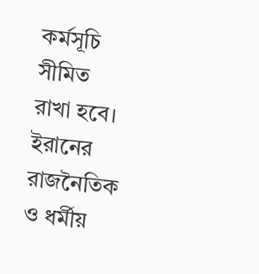কর্মসূচি সীমিত রাখা হবে।
ইরানের রাজনৈতিক ও ধর্মীয়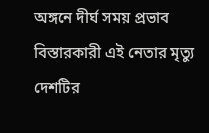অঙ্গনে দীর্ঘ সময় প্রভাব বিস্তারকারী এই নেতার মৃত্যু দেশটির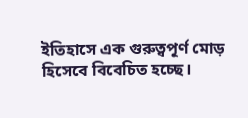ইতিহাসে এক গুরুত্বপূর্ণ মোড় হিসেবে বিবেচিত হচ্ছে।